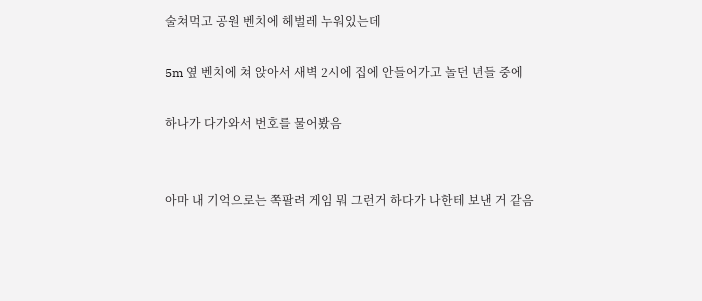술쳐먹고 공원 벤치에 헤벌레 누워있는데

5m 옆 벤치에 쳐 앉아서 새벽 2시에 집에 안들어가고 놀던 년들 중에

하나가 다가와서 번호를 물어봤음


아마 내 기억으로는 쪽팔려 게임 뭐 그런거 하다가 나한테 보낸 거 같음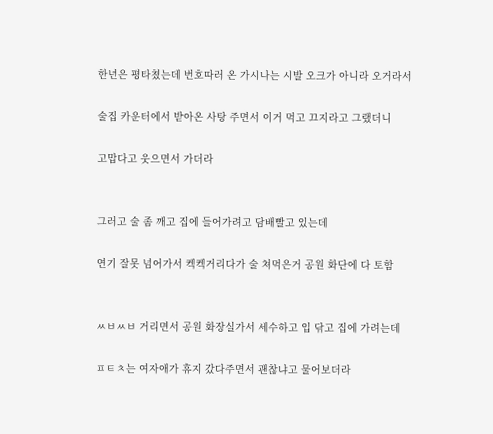한년은 평타쳤는데 번호따러 온 가시나는 시발 오크가 아니라 오거라서

술집 카운터에서 받아온 사탕 주면서 이거 먹고 끄지라고 그랬더니

고맙다고 웃으면서 가더라


그러고 술 좀 깨고 집에 들어가려고 담배빨고 있는데

연기 잘못 넘어가서 켁켁거리다가 술 쳐먹은거 공원 화단에 다 토함


ㅆㅂㅆㅂ 거리면서 공원 화장실가서 세수하고 입 닦고 집에 가려는데

ㅍㅌㅊ는 여자애가 휴지 갔다주면서 괜찮냐고 물어보더라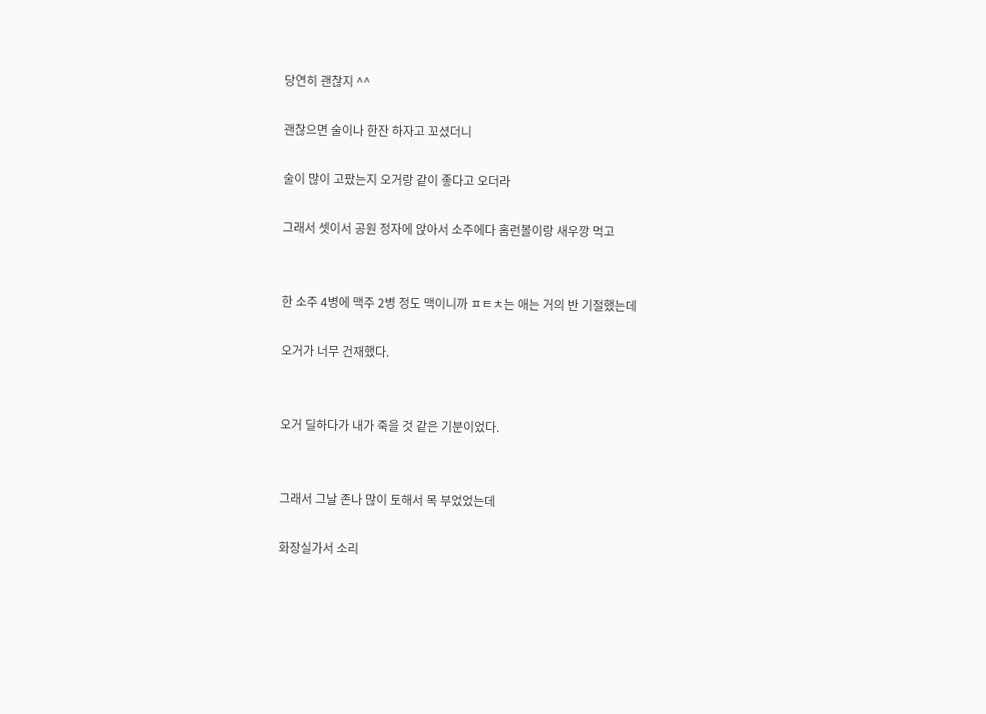당연히 괜찮지 ^^

괜찮으면 술이나 한잔 하자고 꼬셨더니

술이 많이 고팠는지 오거랑 같이 좋다고 오더라

그래서 셋이서 공원 정자에 앉아서 소주에다 홈런볼이랑 새우깡 먹고


한 소주 4병에 맥주 2병 정도 맥이니까 ㅍㅌㅊ는 애는 거의 반 기절했는데

오거가 너무 건재했다.


오거 딜하다가 내가 죽을 것 같은 기분이었다.


그래서 그날 존나 많이 토해서 목 부었었는데

화장실가서 소리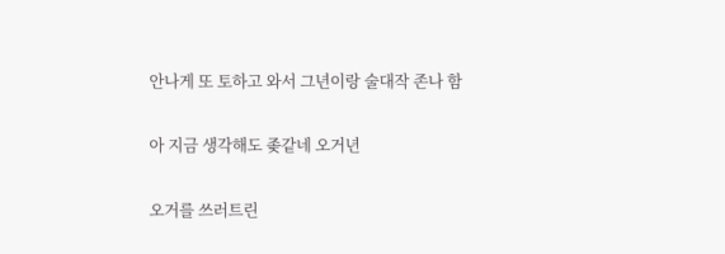안나게 또 토하고 와서 그년이랑 술대작 존나 함


아 지금 생각해도 좆같네 오거년


오거를 쓰러트린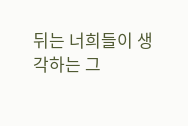뒤는 너희들이 생각하는 그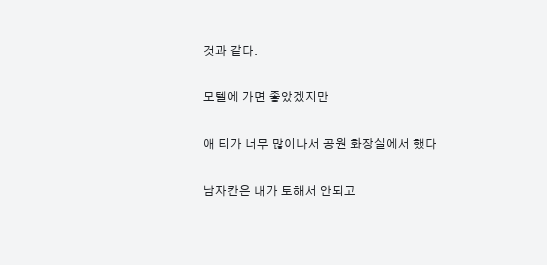것과 같다.

모텔에 가면 좋았겠지만

애 티가 너무 많이나서 공원 화장실에서 했다

남자칸은 내가 토해서 안되고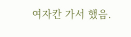여자칸 가서 했음.